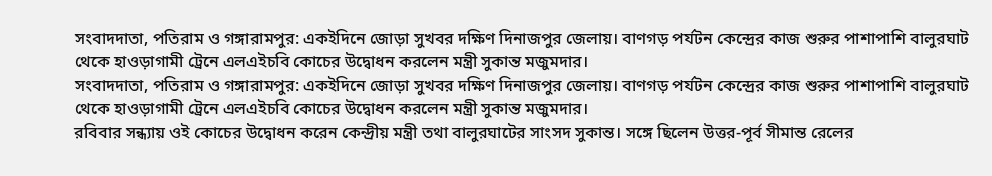সংবাদদাতা, পতিরাম ও গঙ্গারামপুর: একইদিনে জোড়া সুখবর দক্ষিণ দিনাজপুর জেলায়। বাণগড় পর্যটন কেন্দ্রের কাজ শুরুর পাশাপাশি বালুরঘাট থেকে হাওড়াগামী ট্রেনে এলএইচবি কোচের উদ্বোধন করলেন মন্ত্রী সুকান্ত মজুমদার।
সংবাদদাতা, পতিরাম ও গঙ্গারামপুর: একইদিনে জোড়া সুখবর দক্ষিণ দিনাজপুর জেলায়। বাণগড় পর্যটন কেন্দ্রের কাজ শুরুর পাশাপাশি বালুরঘাট থেকে হাওড়াগামী ট্রেনে এলএইচবি কোচের উদ্বোধন করলেন মন্ত্রী সুকান্ত মজুমদার।
রবিবার সন্ধ্যায় ওই কোচের উদ্বোধন করেন কেন্দ্রীয় মন্ত্রী তথা বালুরঘাটের সাংসদ সুকান্ত। সঙ্গে ছিলেন উত্তর-পূর্ব সীমান্ত রেলের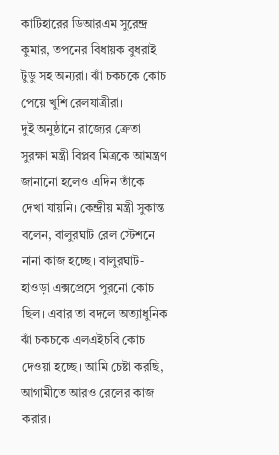কাটিহারের ডিআরএম সুরেন্দ্র কুমার, তপনের বিধায়ক বুধরাই টুডু সহ অন্যরা। ঝাঁ চকচকে কোচ পেয়ে খুশি রেলযাত্রীরা।
দুই অনুষ্ঠানে রাজ্যের ক্রেতা সুরক্ষা মন্ত্রী বিপ্লব মিত্রকে আমন্ত্রণ জানানো হলেও এদিন তাঁকে দেখা যায়নি। কেন্দ্রীয় মন্ত্রী সুকান্ত বলেন, বালুরঘাট রেল স্টেশনে নানা কাজ হচ্ছে। বালুরঘাট-হাওড়া এক্সপ্রেসে পুরনো কোচ ছিল। এবার তা বদলে অত্যাধুনিক ঝাঁ চকচকে এলএইচবি কোচ দেওয়া হচ্ছে। আমি চেষ্টা করছি, আগামীতে আরও রেলের কাজ করার।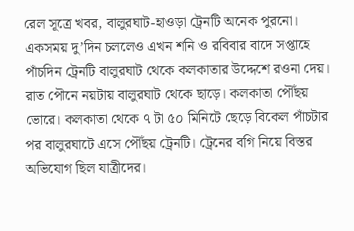রেল সূত্রে খবর, বালুরঘাট-হাওড়া ট্রেনটি অনেক পুরনো। একসময় দু’দিন চললেও এখন শনি ও রবিবার বাদে সপ্তাহে পাঁচদিন ট্রেনটি বালুরঘাট থেকে কলকাতার উদ্দেশে রওনা দেয়। রাত পৌনে নয়টায় বালুরঘাট থেকে ছাড়ে। কলকাতা পৌঁছয় ভোরে। কলকাতা থেকে ৭ টা ৫০ মিনিটে ছেড়ে বিকেল পাঁচটার পর বালুরঘাটে এসে পৌঁছয় ট্রেনটি। ট্রেনের বগি নিয়ে বিস্তর অভিযোগ ছিল যাত্রীদের।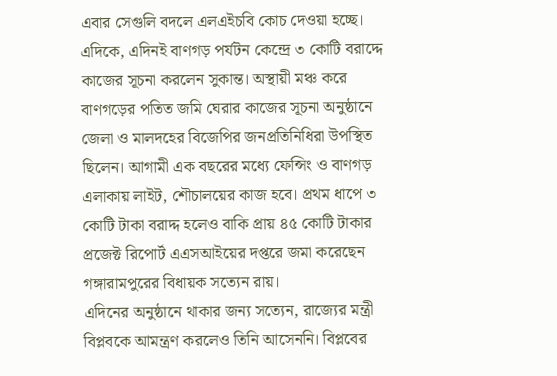এবার সেগুলি বদলে এলএইচবি কোচ দেওয়া হচ্ছে।
এদিকে, এদিনই বাণগড় পর্যটন কেন্দ্রে ৩ কোটি বরাদ্দে কাজের সূচনা করলেন সুকান্ত। অস্থায়ী মঞ্চ করে বাণগড়ের পতিত জমি ঘেরার কাজের সূচনা অনুষ্ঠানে জেলা ও মালদহের বিজেপির জনপ্রতিনিধিরা উপস্থিত ছিলেন। আগামী এক বছরের মধ্যে ফেন্সিং ও বাণগড় এলাকায় লাইট, শৌচালয়ের কাজ হবে। প্রথম ধাপে ৩ কোটি টাকা বরাদ্দ হলেও বাকি প্রায় ৪৫ কোটি টাকার প্রজেক্ট রিপোর্ট এএসআইয়ের দপ্তরে জমা করেছেন গঙ্গারামপুরের বিধায়ক সত্যেন রায়।
এদিনের অনুষ্ঠানে থাকার জন্য সত্যেন, রাজ্যের মন্ত্রী বিপ্লবকে আমন্ত্রণ করলেও তিনি আসেননি। বিপ্লবের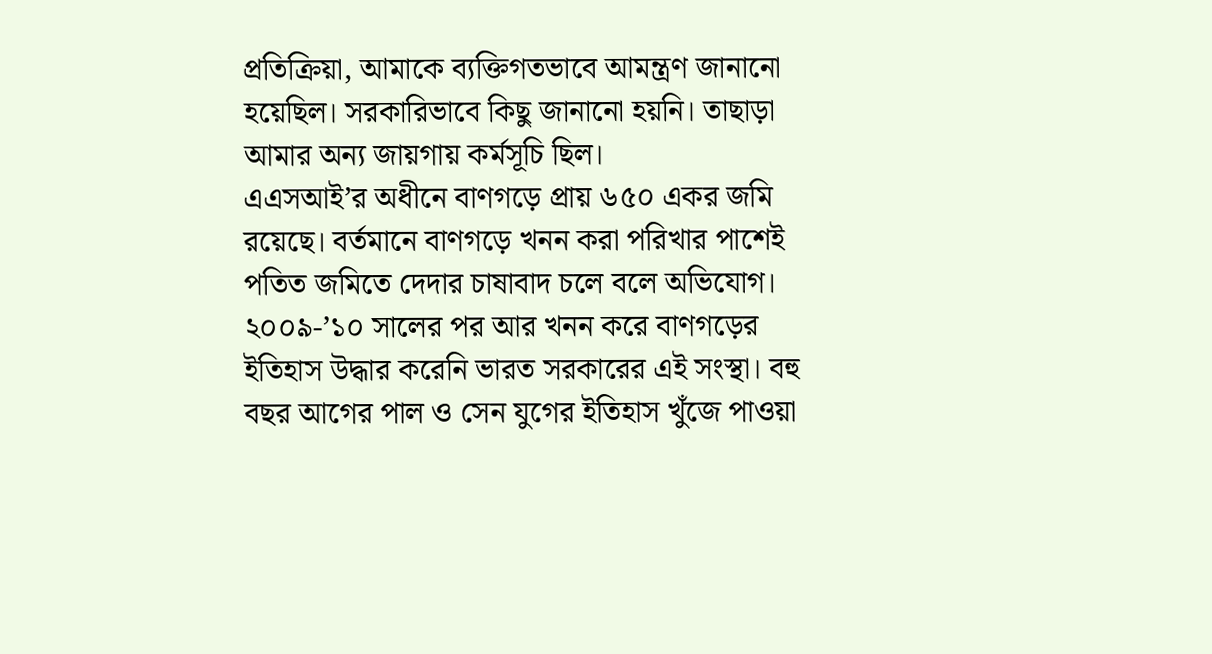প্রতিক্রিয়া, আমাকে ব্যক্তিগতভাবে আমন্ত্রণ জানানো হয়েছিল। সরকারিভাবে কিছু জানানো হয়নি। তাছাড়া আমার অন্য জায়গায় কর্মসূচি ছিল।
এএসআই’র অধীনে বাণগড়ে প্রায় ৬৫০ একর জমি রয়েছে। বর্তমানে বাণগড়ে খনন করা পরিখার পাশেই পতিত জমিতে দেদার চাষাবাদ চলে বলে অভিযোগ। ২০০৯-’১০ সালের পর আর খনন করে বাণগড়ের ইতিহাস উদ্ধার করেনি ভারত সরকারের এই সংস্থা। বহু বছর আগের পাল ও সেন যুগের ইতিহাস খুঁজে পাওয়া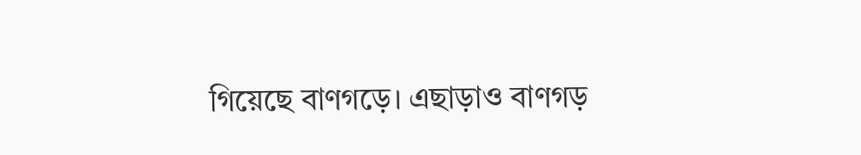গিয়েছে বাণগড়ে। এছাড়াও বাণগড়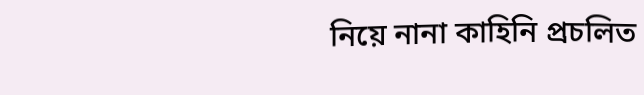নিয়ে নানা কাহিনি প্রচলিত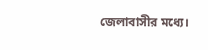জেলাবাসীর মধ্যে।